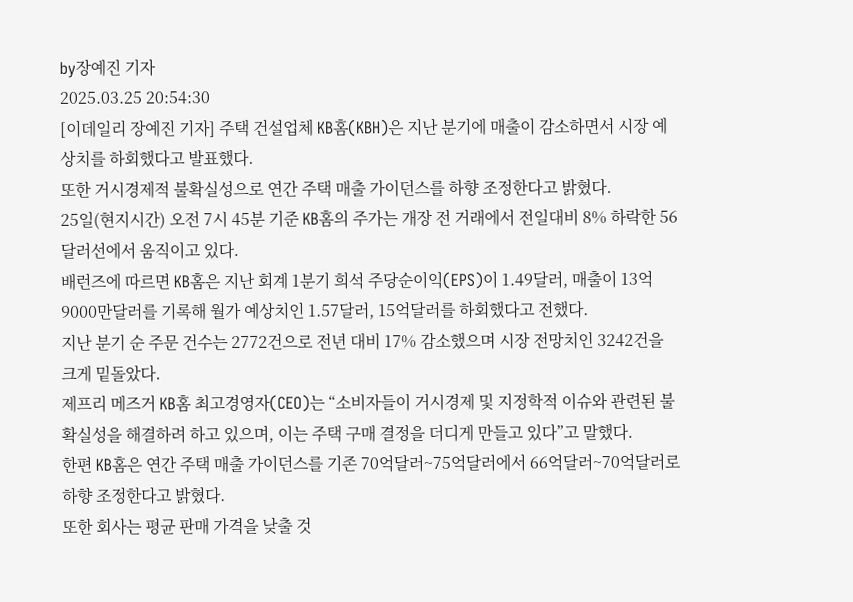by장예진 기자
2025.03.25 20:54:30
[이데일리 장예진 기자] 주택 건설업체 KB홈(KBH)은 지난 분기에 매출이 감소하면서 시장 예상치를 하회했다고 발표했다.
또한 거시경제적 불확실성으로 연간 주택 매출 가이던스를 하향 조정한다고 밝혔다.
25일(현지시간) 오전 7시 45분 기준 KB홈의 주가는 개장 전 거래에서 전일대비 8% 하락한 56달러선에서 움직이고 있다.
배런즈에 따르면 KB홈은 지난 회계 1분기 희석 주당순이익(EPS)이 1.49달러, 매출이 13억9000만달러를 기록해 월가 예상치인 1.57달러, 15억달러를 하회했다고 전했다.
지난 분기 순 주문 건수는 2772건으로 전년 대비 17% 감소했으며 시장 전망치인 3242건을 크게 밑돌았다.
제프리 메즈거 KB홈 최고경영자(CEO)는 “소비자들이 거시경제 및 지정학적 이슈와 관련된 불확실성을 해결하려 하고 있으며, 이는 주택 구매 결정을 더디게 만들고 있다”고 말했다.
한편 KB홈은 연간 주택 매출 가이던스를 기존 70억달러~75억달러에서 66억달러~70억달러로 하향 조정한다고 밝혔다.
또한 회사는 평균 판매 가격을 낮출 것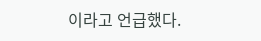이라고 언급했다.